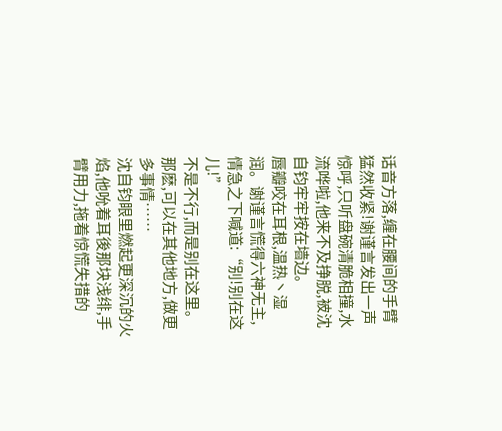话音方落,缠在腰间的手臂猛然收紧!谢谨言发出一声惊呼,只听盘碗清脆相撞,水流哗啦,他来不及挣脱,被沈自钧牢牢按在墙边。
唇瓣咬在耳根,温热丶湿润。谢谨言慌得六神无主,情急之下喊道:“别!别在这儿!”
不是不行,而是别在这里。
那麽,可以在其他地方,做更多事情……
沈自钧眼里燃起更深沉的火焰,他吮着耳後那块浅绯,手臂用力,拖着惊慌失措的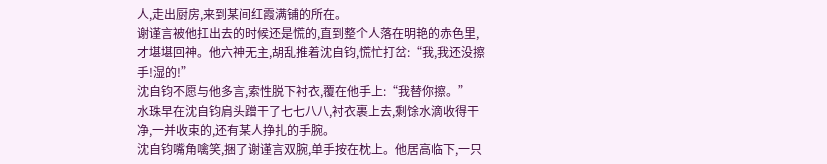人,走出厨房,来到某间红霞满铺的所在。
谢谨言被他扛出去的时候还是慌的,直到整个人落在明艳的赤色里,才堪堪回神。他六神无主,胡乱推着沈自钧,慌忙打岔:“我,我还没擦手!湿的!”
沈自钧不愿与他多言,索性脱下衬衣,覆在他手上:“我替你擦。”
水珠早在沈自钧肩头蹭干了七七八八,衬衣裹上去,剩馀水滴收得干净,一并收束的,还有某人挣扎的手腕。
沈自钧嘴角噙笑,捆了谢谨言双腕,单手按在枕上。他居高临下,一只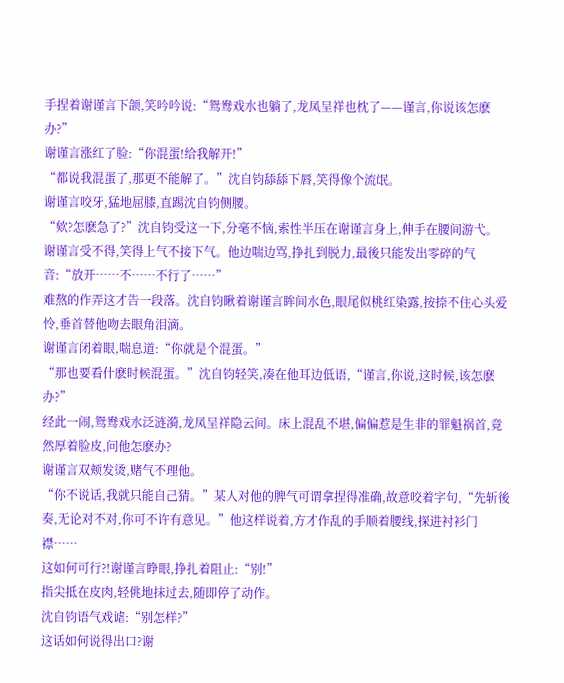手捏着谢谨言下颌,笑吟吟说:“鸳鸯戏水也躺了,龙凤呈祥也枕了——谨言,你说该怎麽办?”
谢谨言涨红了脸:“你混蛋!给我解开!”
“都说我混蛋了,那更不能解了。”沈自钧舔舔下唇,笑得像个流氓。
谢谨言咬牙,猛地屈膝,直踢沈自钧侧腰。
“欸?怎麽急了?”沈自钧受这一下,分毫不恼,索性半压在谢谨言身上,伸手在腰间游弋。
谢谨言受不得,笑得上气不接下气。他边喘边骂,挣扎到脱力,最後只能发出零碎的气音:“放开……不……不行了……”
难熬的作弄这才告一段落。沈自钧瞅着谢谨言眸间水色,眼尾似桃红染露,按捺不住心头爱怜,垂首替他吻去眼角泪滴。
谢谨言闭着眼,喘息道:“你就是个混蛋。”
“那也要看什麽时候混蛋。”沈自钧轻笑,凑在他耳边低语,“谨言,你说,这时候,该怎麽办?”
经此一闹,鸳鸯戏水泛涟漪,龙凤呈祥隐云间。床上混乱不堪,偏偏惹是生非的罪魁祸首,竟然厚着脸皮,问他怎麽办?
谢谨言双颊发烫,赌气不理他。
“你不说话,我就只能自己猜。”某人对他的脾气可谓拿捏得准确,故意咬着字句,“先斩後奏,无论对不对,你可不许有意见。”他这样说着,方才作乱的手顺着腰线,探进衬衫门襟……
这如何可行?!谢谨言睁眼,挣扎着阻止:“别!”
指尖抵在皮肉,轻佻地抹过去,随即停了动作。
沈自钧语气戏谑:“别怎样?”
这话如何说得出口?谢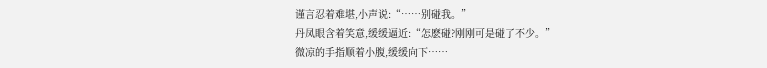谨言忍着难堪,小声说:“……别碰我。”
丹凤眼含着笑意,缓缓逼近:“怎麽碰?刚刚可是碰了不少。”
微凉的手指顺着小腹,缓缓向下……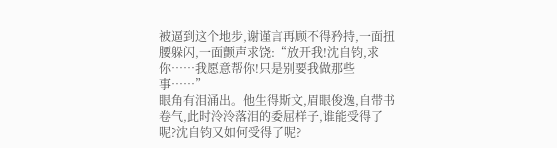被逼到这个地步,谢谨言再顾不得矜持,一面扭腰躲闪,一面颤声求饶:“放开我!沈自钧,求你……我愿意帮你!只是别要我做那些事……”
眼角有泪涌出。他生得斯文,眉眼俊逸,自带书卷气,此时泠泠落泪的委屈样子,谁能受得了呢?沈自钧又如何受得了呢?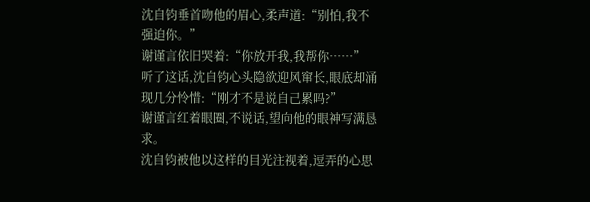沈自钧垂首吻他的眉心,柔声道:“别怕,我不强迫你。”
谢谨言依旧哭着:“你放开我,我帮你……”
听了这话,沈自钧心头隐欲迎风窜长,眼底却涌现几分怜惜:“刚才不是说自己累吗?”
谢谨言红着眼圈,不说话,望向他的眼神写满恳求。
沈自钧被他以这样的目光注视着,逗弄的心思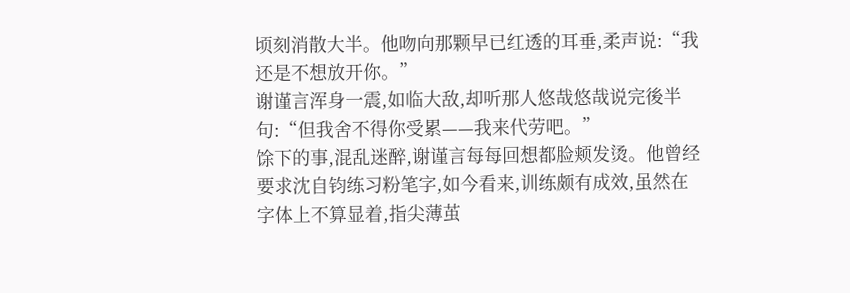顷刻消散大半。他吻向那颗早已红透的耳垂,柔声说:“我还是不想放开你。”
谢谨言浑身一震,如临大敌,却听那人悠哉悠哉说完後半句:“但我舍不得你受累——我来代劳吧。”
馀下的事,混乱迷醉,谢谨言每每回想都脸颊发烫。他曾经要求沈自钧练习粉笔字,如今看来,训练颇有成效,虽然在字体上不算显着,指尖薄茧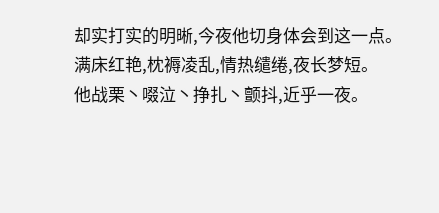却实打实的明晰,今夜他切身体会到这一点。
满床红艳,枕褥凌乱,情热缱绻,夜长梦短。
他战栗丶啜泣丶挣扎丶颤抖,近乎一夜。